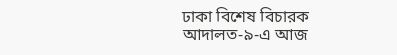ঢাকা বিশেষ বিচারক আদালত-৯-এ আজ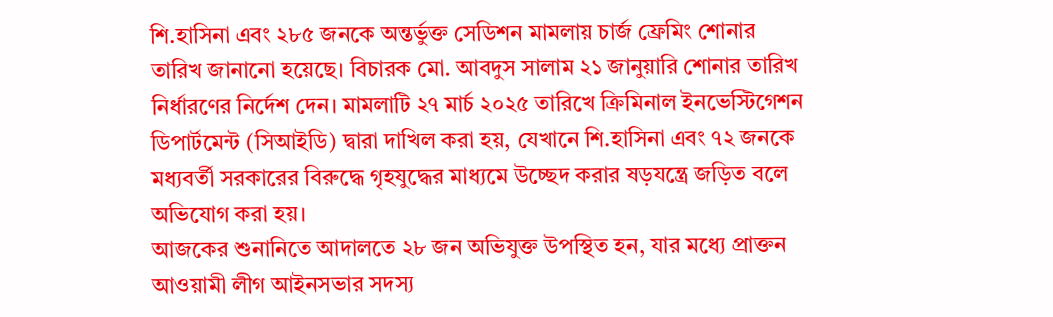শি.হাসিনা এবং ২৮৫ জনকে অন্তর্ভুক্ত সেডিশন মামলায় চার্জ ফ্রেমিং শোনার তারিখ জানানো হয়েছে। বিচারক মো. আবদুস সালাম ২১ জানুয়ারি শোনার তারিখ নির্ধারণের নির্দেশ দেন। মামলাটি ২৭ মার্চ ২০২৫ তারিখে ক্রিমিনাল ইনভেস্টিগেশন ডিপার্টমেন্ট (সিআইডি) দ্বারা দাখিল করা হয়, যেখানে শি.হাসিনা এবং ৭২ জনকে মধ্যবর্তী সরকারের বিরুদ্ধে গৃহযুদ্ধের মাধ্যমে উচ্ছেদ করার ষড়যন্ত্রে জড়িত বলে অভিযোগ করা হয়।
আজকের শুনানিতে আদালতে ২৮ জন অভিযুক্ত উপস্থিত হন, যার মধ্যে প্রাক্তন আওয়ামী লীগ আইনসভার সদস্য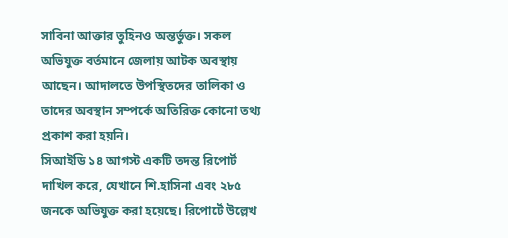সাবিনা আক্তার তুহিনও অন্তর্ভুক্ত। সকল অভিযুক্ত বর্তমানে জেলায় আটক অবস্থায় আছেন। আদালতে উপস্থিতদের তালিকা ও তাদের অবস্থান সম্পর্কে অতিরিক্ত কোনো তথ্য প্রকাশ করা হয়নি।
সিআইডি ১৪ আগস্ট একটি তদন্ত রিপোর্ট দাখিল করে, যেখানে শি.হাসিনা এবং ২৮৫ জনকে অভিযুক্ত করা হয়েছে। রিপোর্টে উল্লেখ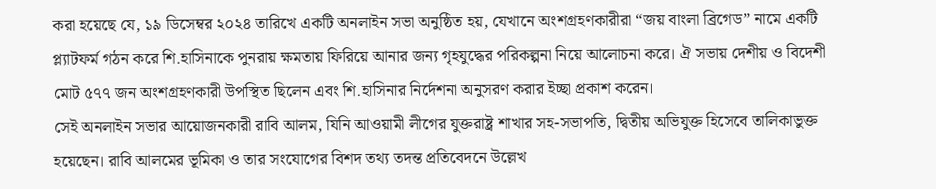করা হয়েছে যে, ১৯ ডিসেম্বর ২০২৪ তারিখে একটি অনলাইন সভা অনুষ্ঠিত হয়, যেখানে অংশগ্রহণকারীরা “জয় বাংলা ব্রিগেড” নামে একটি প্ল্যাটফর্ম গঠন করে শি.হাসিনাকে পুনরায় ক্ষমতায় ফিরিয়ে আনার জন্য গৃহযুদ্ধের পরিকল্পনা নিয়ে আলোচনা করে। ঐ সভায় দেশীয় ও বিদেশী মোট ৫৭৭ জন অংশগ্রহণকারী উপস্থিত ছিলেন এবং শি.হাসিনার নির্দেশনা অনুসরণ করার ইচ্ছা প্রকাশ করেন।
সেই অনলাইন সভার আয়োজনকারী রাবি আলম, যিনি আওয়ামী লীগের যুক্তরাষ্ট্র শাখার সহ-সভাপতি, দ্বিতীয় অভিযুক্ত হিসেবে তালিকাভুক্ত হয়েছেন। রাবি আলমের ভূমিকা ও তার সংযোগের বিশদ তথ্য তদন্ত প্রতিবেদনে উল্লেখ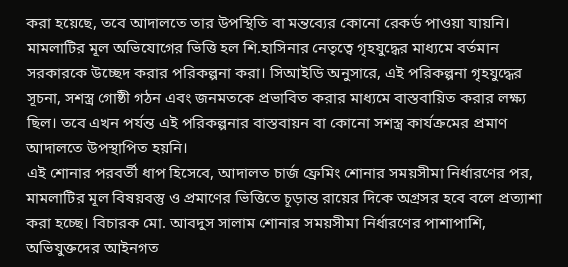করা হয়েছে, তবে আদালতে তার উপস্থিতি বা মন্তব্যের কোনো রেকর্ড পাওয়া যায়নি।
মামলাটির মূল অভিযোগের ভিত্তি হল শি.হাসিনার নেতৃত্বে গৃহযুদ্ধের মাধ্যমে বর্তমান সরকারকে উচ্ছেদ করার পরিকল্পনা করা। সিআইডি অনুসারে, এই পরিকল্পনা গৃহযুদ্ধের সূচনা, সশস্ত্র গোষ্ঠী গঠন এবং জনমতকে প্রভাবিত করার মাধ্যমে বাস্তবায়িত করার লক্ষ্য ছিল। তবে এখন পর্যন্ত এই পরিকল্পনার বাস্তবায়ন বা কোনো সশস্ত্র কার্যক্রমের প্রমাণ আদালতে উপস্থাপিত হয়নি।
এই শোনার পরবর্তী ধাপ হিসেবে, আদালত চার্জ ফ্রেমিং শোনার সময়সীমা নির্ধারণের পর, মামলাটির মূল বিষয়বস্তু ও প্রমাণের ভিত্তিতে চূড়ান্ত রায়ের দিকে অগ্রসর হবে বলে প্রত্যাশা করা হচ্ছে। বিচারক মো. আবদুস সালাম শোনার সময়সীমা নির্ধারণের পাশাপাশি, অভিযুক্তদের আইনগত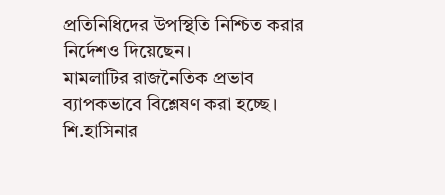প্রতিনিধিদের উপস্থিতি নিশ্চিত করার নির্দেশও দিয়েছেন।
মামলাটির রাজনৈতিক প্রভাব ব্যাপকভাবে বিশ্লেষণ করা হচ্ছে। শি.হাসিনার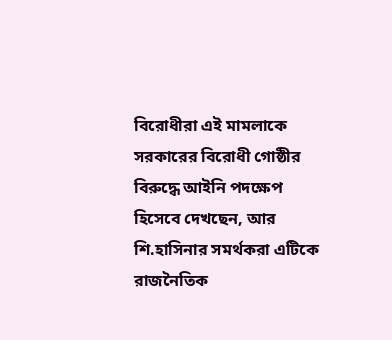বিরোধীরা এই মামলাকে সরকারের বিরোধী গোষ্ঠীর বিরুদ্ধে আইনি পদক্ষেপ হিসেবে দেখছেন, আর শি.হাসিনার সমর্থকরা এটিকে রাজনৈতিক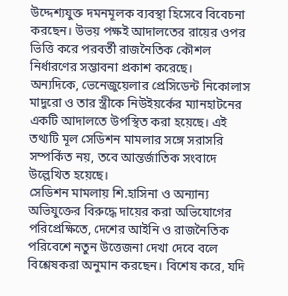উদ্দেশ্যযুক্ত দমনমূলক ব্যবস্থা হিসেবে বিবেচনা করছেন। উভয় পক্ষই আদালতের রায়ের ওপর ভিত্তি করে পরবর্তী রাজনৈতিক কৌশল নির্ধারণের সম্ভাবনা প্রকাশ করেছে।
অন্যদিকে, ভেনেজুয়েলার প্রেসিডেন্ট নিকোলাস মাদুরো ও তার স্ত্রীকে নিউইয়র্কের ম্যানহাটনের একটি আদালতে উপস্থিত করা হয়েছে। এই তথ্যটি মূল সেডিশন মামলার সঙ্গে সরাসরি সম্পর্কিত নয়, তবে আন্তর্জাতিক সংবাদে উল্লেখিত হয়েছে।
সেডিশন মামলায় শি.হাসিনা ও অন্যান্য অভিযুক্তের বিরুদ্ধে দায়ের করা অভিযোগের পরিপ্রেক্ষিতে, দেশের আইনি ও রাজনৈতিক পরিবেশে নতুন উত্তেজনা দেখা দেবে বলে বিশ্লেষকরা অনুমান করছেন। বিশেষ করে, যদি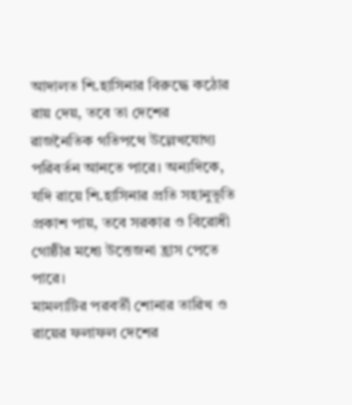আদালত শি.হাসিনার বিরুদ্ধে কঠোর রায় দেয়, তবে তা দেশের রাজনৈতিক গতিপথে উল্লেখযোগ্য পরিবর্তন আনতে পারে। অন্যদিকে, যদি রায়ে শি.হাসিনার প্রতি সহানুভূতি প্রকাশ পায়, তবে সরকার ও বিরোধী গোষ্ঠীর মধ্যে উত্তেজনা হ্রাস পেতে পারে।
মামলাটির পরবর্তী শোনার তারিখ ও রায়ের ফলাফল দেশের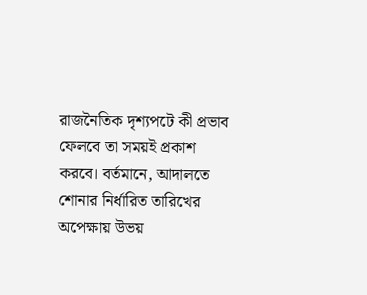রাজনৈতিক দৃশ্যপটে কী প্রভাব ফেলবে তা সময়ই প্রকাশ করবে। বর্তমানে, আদালতে শোনার নির্ধারিত তারিখের অপেক্ষায় উভয়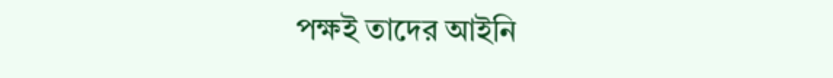পক্ষই তাদের আইনি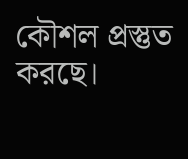কৌশল প্রস্তুত করছে।